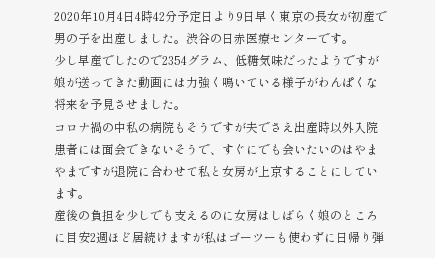2020年10月4日4時42分予定日より9日早く東京の長女が初産で男の子を出産しました。渋谷の日赤医療センターです。
少し早産でしたので2354グラム、低糖気味だったようですが娘が送ってきた動画には力強く鳴いている様子がわんぱくな将来を予見させました。
コロナ禍の中私の病院もそうですが夫でさえ出産時以外入院患者には面会できないそうで、すぐにでも会いたいのはやまやまですが退院に合わせて私と女房が上京することにしています。
産後の負担を少しでも支えるのに女房はしばらく娘のところに目安2週ほど居続けますが私はゴーツーも使わずに日帰り弾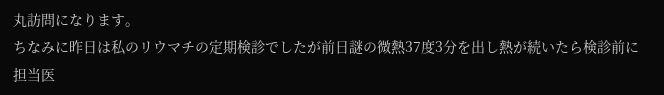丸訪問になります。
ちなみに昨日は私のリウマチの定期検診でしたが前日謎の微熱37度3分を出し熱が続いたら検診前に担当医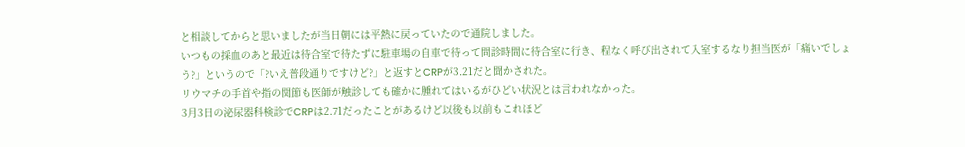と相談してからと思いましたが当日朝には平熱に戻っていたので通院しました。
いつもの採血のあと最近は待合室で待たずに駐車場の自車で待って問診時間に待合室に行き、程なく呼び出されて入室するなり担当医が「痛いでしょう?」というので「?いえ普段通りですけど?」と返すとCRPが3.21だと聞かされた。
リウマチの手首や指の関節も医師が触診しても確かに腫れてはいるがひどい状況とは言われなかった。
3月3日の泌尿器科検診でCRPは2.71だったことがあるけど以後も以前もこれほど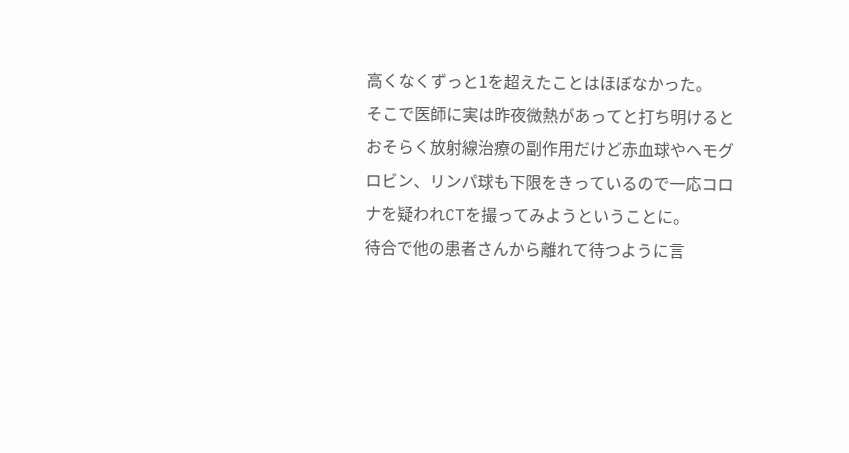高くなくずっと1を超えたことはほぼなかった。
そこで医師に実は昨夜微熱があってと打ち明けるとおそらく放射線治療の副作用だけど赤血球やヘモグロビン、リンパ球も下限をきっているので一応コロナを疑われCTを撮ってみようということに。
待合で他の患者さんから離れて待つように言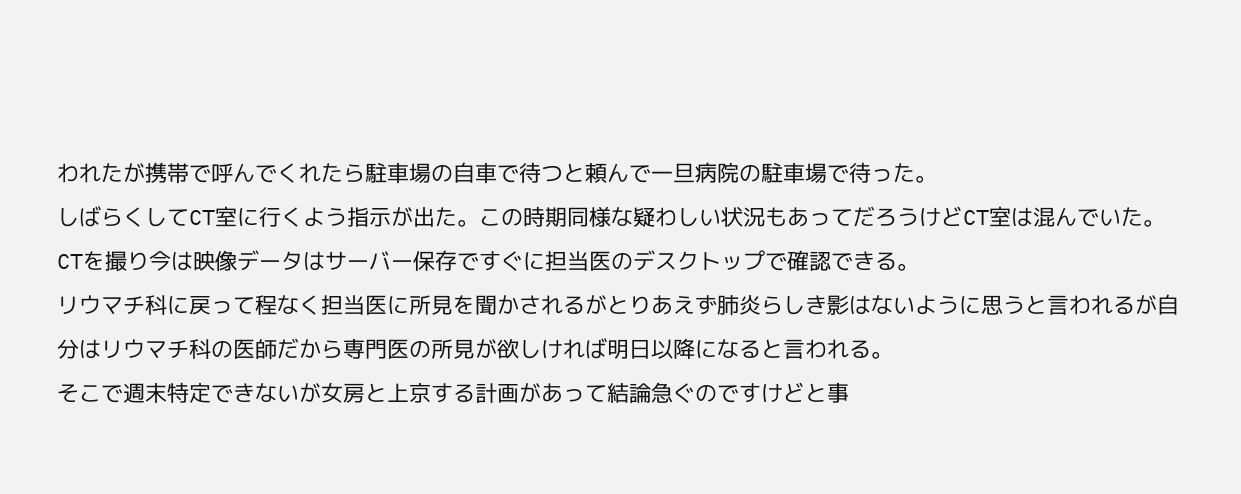われたが携帯で呼んでくれたら駐車場の自車で待つと頼んで一旦病院の駐車場で待った。
しばらくしてCT室に行くよう指示が出た。この時期同様な疑わしい状況もあってだろうけどCT室は混んでいた。
CTを撮り今は映像データはサーバー保存ですぐに担当医のデスクトップで確認できる。
リウマチ科に戻って程なく担当医に所見を聞かされるがとりあえず肺炎らしき影はないように思うと言われるが自分はリウマチ科の医師だから専門医の所見が欲しければ明日以降になると言われる。
そこで週末特定できないが女房と上京する計画があって結論急ぐのですけどと事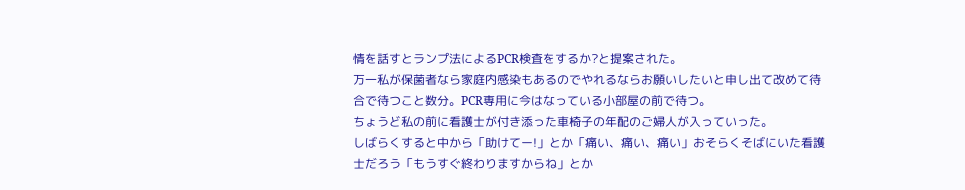情を話すとランプ法によるPCR検査をするか?と提案された。
万一私が保菌者なら家庭内感染もあるのでやれるならお願いしたいと申し出て改めて待合で待つこと数分。PCR専用に今はなっている小部屋の前で待つ。
ちょうど私の前に看護士が付き添った車椅子の年配のご婦人が入っていった。
しばらくすると中から「助けてー!」とか「痛い、痛い、痛い」おそらくそばにいた看護士だろう「もうすぐ終わりますからね」とか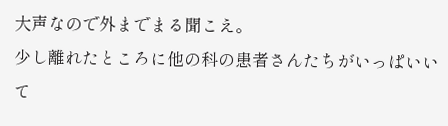大声なので外までまる聞こえ。
少し離れたところに他の科の患者さんたちがいっぱいいて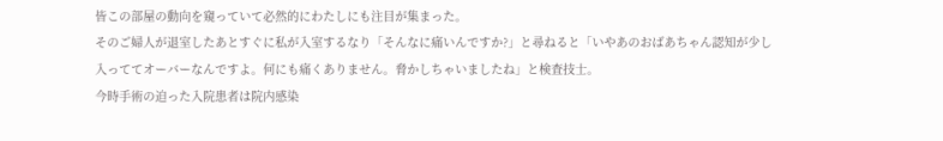皆この部屋の動向を窺っていて必然的にわたしにも注目が集まった。
そのご婦人が退室したあとすぐに私が入室するなり「そんなに痛いんですか?」と尋ねると「いやあのおばあちゃん認知が少し入っててオーバーなんですよ。何にも痛くありません。脅かしちゃいましたね」と検査技士。
今時手術の迫った入院患者は院内感染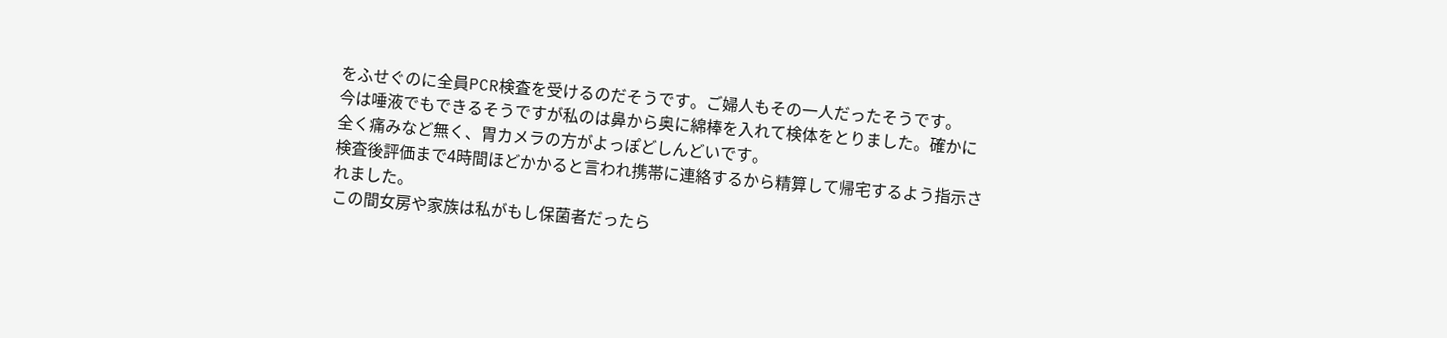をふせぐのに全員PCR検査を受けるのだそうです。ご婦人もその一人だったそうです。
今は唾液でもできるそうですが私のは鼻から奥に綿棒を入れて検体をとりました。確かに全く痛みなど無く、胃カメラの方がよっぽどしんどいです。
検査後評価まで4時間ほどかかると言われ携帯に連絡するから精算して帰宅するよう指示されました。
この間女房や家族は私がもし保菌者だったら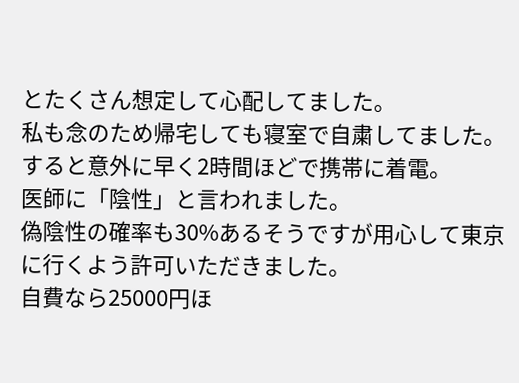とたくさん想定して心配してました。
私も念のため帰宅しても寝室で自粛してました。
すると意外に早く2時間ほどで携帯に着電。
医師に「陰性」と言われました。
偽陰性の確率も30%あるそうですが用心して東京に行くよう許可いただきました。
自費なら25000円ほ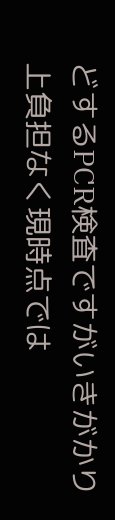どするPCR検査ですがいきがかり上負担なく現時点では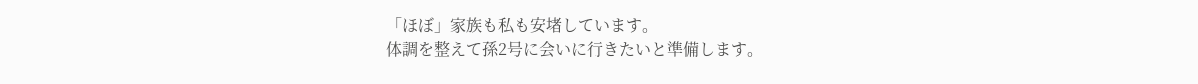「ほぼ」家族も私も安堵しています。
体調を整えて孫2号に会いに行きたいと準備します。